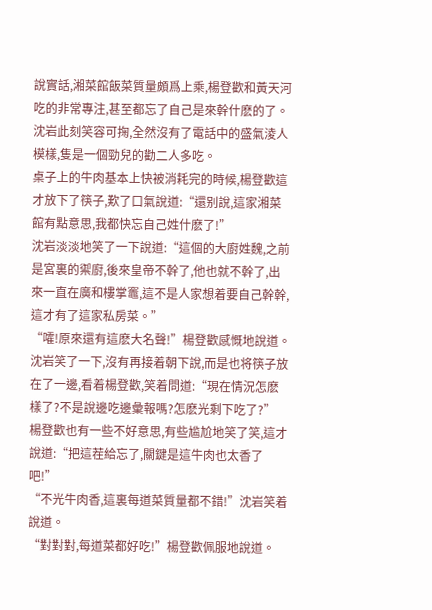說實話,湘菜館飯菜質量頗爲上乘,楊登歡和黃天河吃的非常專注,甚至都忘了自己是來幹什麽的了。
沈岩此刻笑容可掬,全然沒有了電話中的盛氣淩人模樣,隻是一個勁兒的勸二人多吃。
桌子上的牛肉基本上快被消耗完的時候,楊登歡這才放下了筷子,歎了口氣說道:“還别說,這家湘菜館有點意思,我都快忘自己姓什麽了!”
沈岩淡淡地笑了一下說道:“這個的大廚姓魏,之前是宮裏的禦廚,後來皇帝不幹了,他也就不幹了,出來一直在廣和樓掌竈,這不是人家想着要自己幹幹,這才有了這家私房菜。”
“嚯!原來還有這麽大名聲!”楊登歡感慨地說道。
沈岩笑了一下,沒有再接着朝下說,而是也将筷子放在了一邊,看着楊登歡,笑着問道:“現在情況怎麽樣了?不是說邊吃邊彙報嗎?怎麽光剩下吃了?”
楊登歡也有一些不好意思,有些尴尬地笑了笑,這才說道:“把這茬給忘了,關鍵是這牛肉也太香了吧!”
“不光牛肉香,這裏每道菜質量都不錯!”沈岩笑着說道。
“對對對,每道菜都好吃!”楊登歡佩服地說道。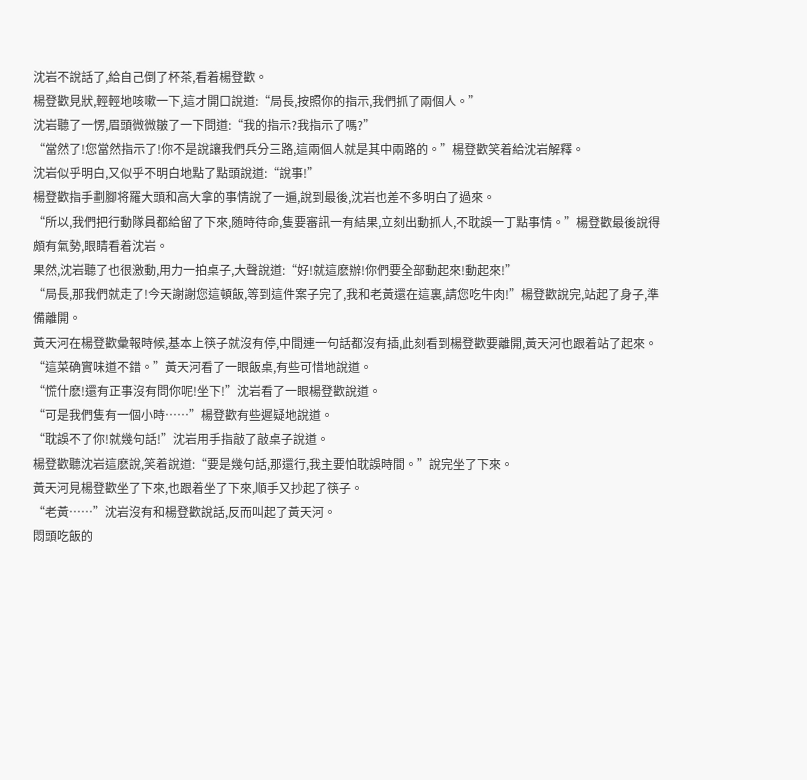沈岩不說話了,給自己倒了杯茶,看着楊登歡。
楊登歡見狀,輕輕地咳嗽一下,這才開口說道:“局長,按照你的指示,我們抓了兩個人。”
沈岩聽了一愣,眉頭微微皺了一下問道:“我的指示?我指示了嗎?”
“當然了!您當然指示了!你不是說讓我們兵分三路,這兩個人就是其中兩路的。”楊登歡笑着給沈岩解釋。
沈岩似乎明白,又似乎不明白地點了點頭說道:“說事!”
楊登歡指手劃腳将羅大頭和高大拿的事情說了一遍,說到最後,沈岩也差不多明白了過來。
“所以,我們把行動隊員都給留了下來,随時待命,隻要審訊一有結果,立刻出動抓人,不耽誤一丁點事情。”楊登歡最後說得頗有氣勢,眼睛看着沈岩。
果然,沈岩聽了也很激動,用力一拍桌子,大聲說道:“好!就這麽辦!你們要全部動起來!動起來!”
“局長,那我們就走了!今天謝謝您這頓飯,等到這件案子完了,我和老黃還在這裏,請您吃牛肉!”楊登歡說完,站起了身子,準備離開。
黃天河在楊登歡彙報時候,基本上筷子就沒有停,中間連一句話都沒有插,此刻看到楊登歡要離開,黃天河也跟着站了起來。
“這菜确實味道不錯。”黃天河看了一眼飯桌,有些可惜地說道。
“慌什麽!還有正事沒有問你呢!坐下!”沈岩看了一眼楊登歡說道。
“可是我們隻有一個小時……”楊登歡有些遲疑地說道。
“耽誤不了你!就幾句話!”沈岩用手指敲了敲桌子說道。
楊登歡聽沈岩這麽說,笑着說道:“要是幾句話,那還行,我主要怕耽誤時間。”說完坐了下來。
黃天河見楊登歡坐了下來,也跟着坐了下來,順手又抄起了筷子。
“老黃……”沈岩沒有和楊登歡說話,反而叫起了黃天河。
悶頭吃飯的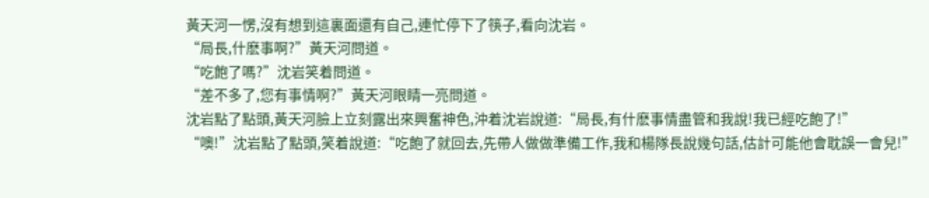黃天河一愣,沒有想到這裏面還有自己,連忙停下了筷子,看向沈岩。
“局長,什麽事啊?”黃天河問道。
“吃飽了嗎?”沈岩笑着問道。
“差不多了,您有事情啊?”黃天河眼睛一亮問道。
沈岩點了點頭,黃天河臉上立刻露出來興奮神色,沖着沈岩說道:“局長,有什麽事情盡管和我說!我已經吃飽了!”
“噢!”沈岩點了點頭,笑着說道:“吃飽了就回去,先帶人做做準備工作,我和楊隊長說幾句話,估計可能他會耽誤一會兒!”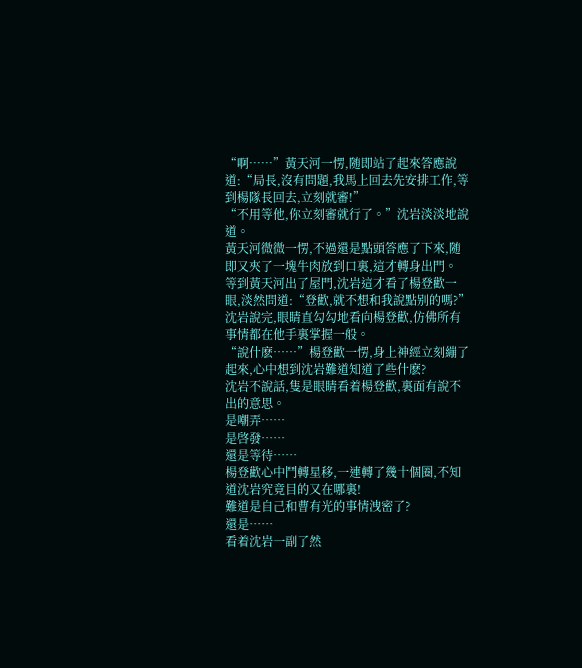“啊……”黃天河一愣,随即站了起來答應說道:“局長,沒有問題,我馬上回去先安排工作,等到楊隊長回去,立刻就審!”
“不用等他,你立刻審就行了。”沈岩淡淡地說道。
黃天河微微一愣,不過還是點頭答應了下來,随即又夾了一塊牛肉放到口裏,這才轉身出門。
等到黃天河出了屋門,沈岩這才看了楊登歡一眼,淡然問道:“登歡,就不想和我說點别的嗎?”
沈岩說完,眼睛直勾勾地看向楊登歡,仿佛所有事情都在他手裏掌握一般。
“說什麽……”楊登歡一愣,身上神經立刻繃了起來,心中想到沈岩難道知道了些什麽?
沈岩不說話,隻是眼睛看着楊登歡,裏面有說不出的意思。
是嘲弄……
是啓發……
還是等待……
楊登歡心中鬥轉星移,一連轉了幾十個圈,不知道沈岩究竟目的又在哪裏!
難道是自己和曹有光的事情洩密了?
還是……
看着沈岩一副了然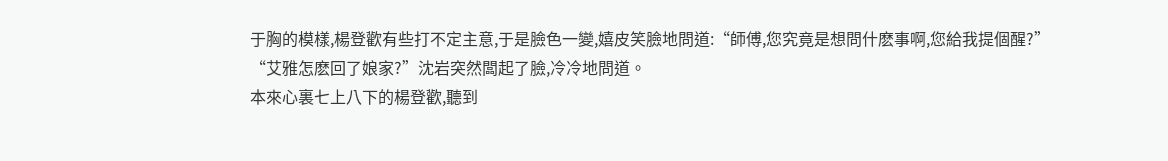于胸的模樣,楊登歡有些打不定主意,于是臉色一變,嬉皮笑臉地問道:“師傅,您究竟是想問什麽事啊,您給我提個醒?”
“艾雅怎麽回了娘家?”沈岩突然闆起了臉,冷冷地問道。
本來心裏七上八下的楊登歡,聽到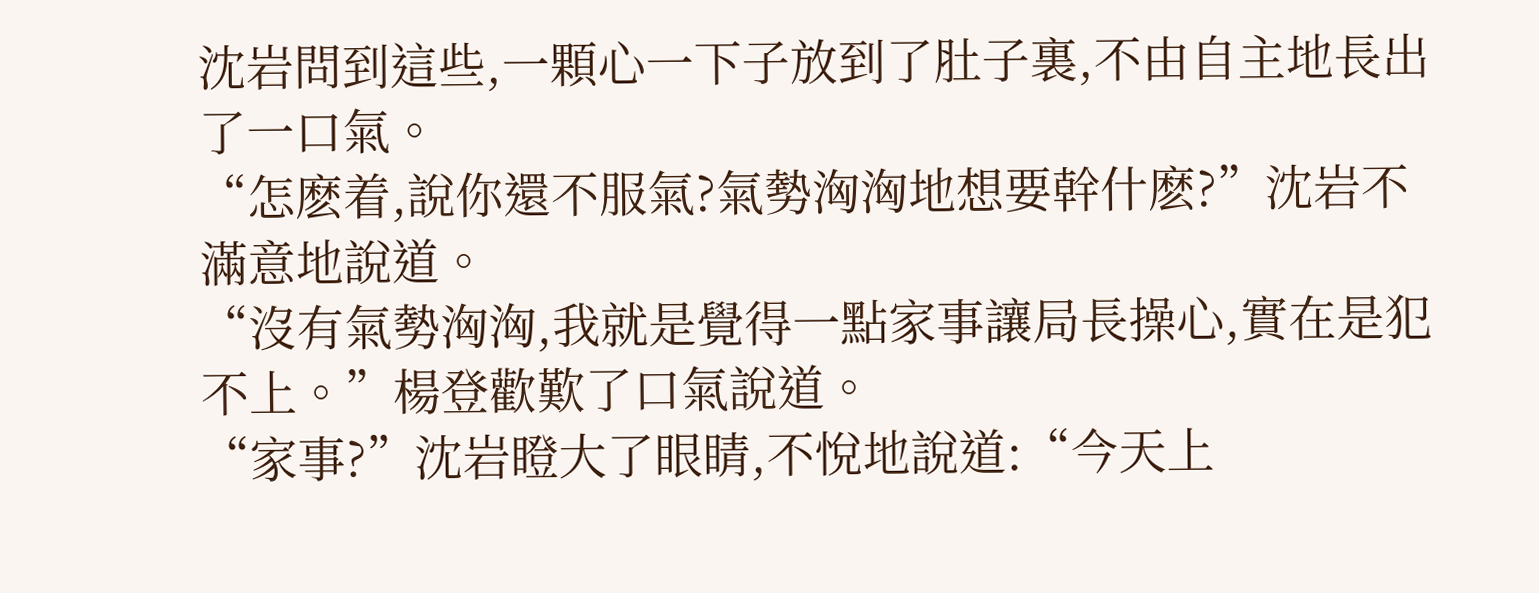沈岩問到這些,一顆心一下子放到了肚子裏,不由自主地長出了一口氣。
“怎麽着,說你還不服氣?氣勢洶洶地想要幹什麽?”沈岩不滿意地說道。
“沒有氣勢洶洶,我就是覺得一點家事讓局長操心,實在是犯不上。”楊登歡歎了口氣說道。
“家事?”沈岩瞪大了眼睛,不悅地說道:“今天上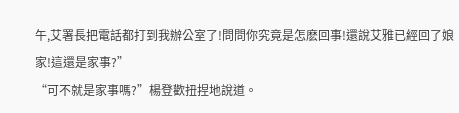午,艾署長把電話都打到我辦公室了!問問你究竟是怎麽回事!還說艾雅已經回了娘家!這還是家事?”
“可不就是家事嗎?”楊登歡扭捏地說道。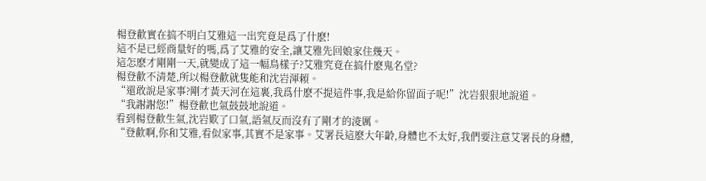楊登歡實在搞不明白艾雅這一出究竟是爲了什麽!
這不是已經商量好的嗎,爲了艾雅的安全,讓艾雅先回娘家住幾天。
這怎麽才剛剛一天,就變成了這一幅鳥樣子?艾雅究竟在搞什麽鬼名堂?
楊登歡不清楚,所以楊登歡就隻能和沈岩渾賴。
“還敢說是家事?剛才黃天河在這裏,我爲什麽不提這件事,我是給你留面子呢!”沈岩狠狠地說道。
“我謝謝您!”楊登歡也氣鼓鼓地說道。
看到楊登歡生氣,沈岩歎了口氣,語氣反而沒有了剛才的淩厲。
“登歡啊,你和艾雅,看似家事,其實不是家事。艾署長這麽大年齡,身體也不太好,我們要注意艾署長的身體,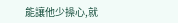能讓他少操心,就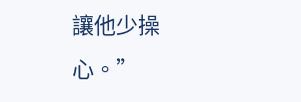讓他少操心。”